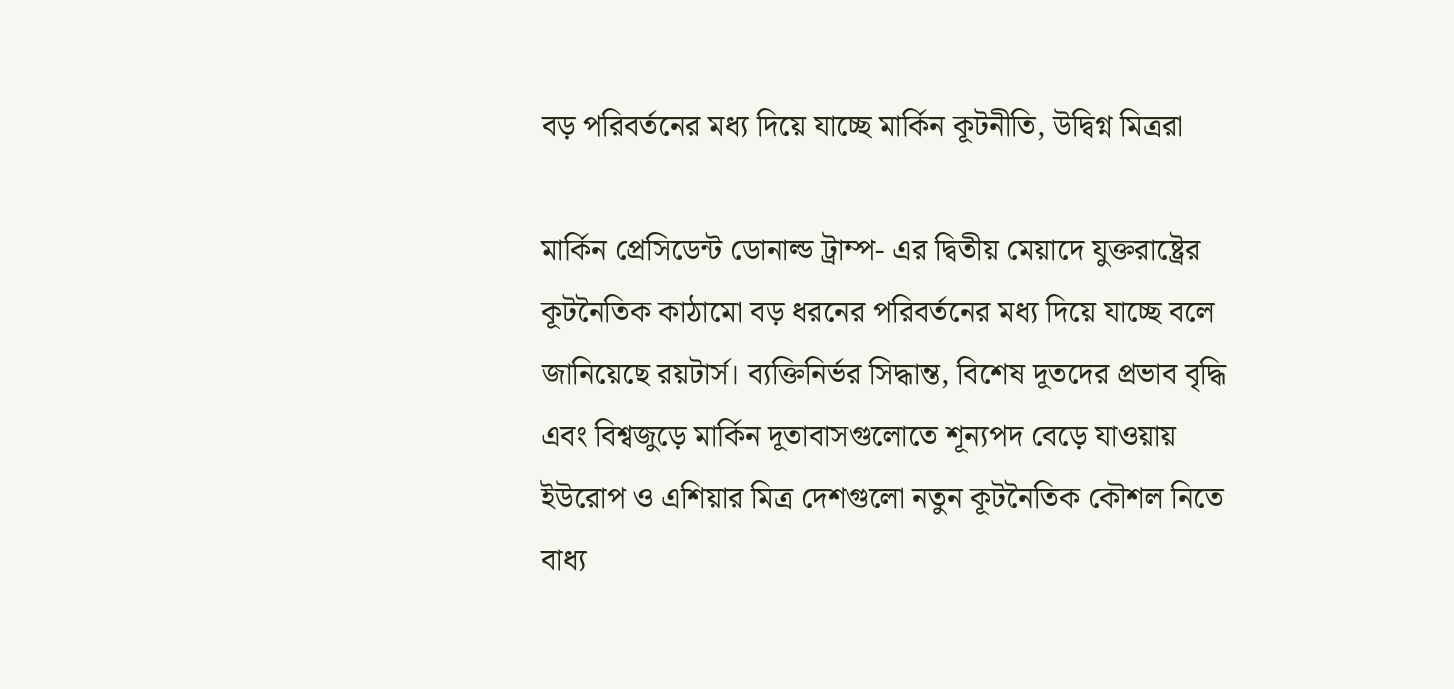বড় পরিবর্তনের মধ্য দিয়ে যাচ্ছে মার্কিন কূটনীতি, উদ্বিগ্ন মিত্ররা

মার্কিন প্রেসিডেন্ট ডোনাল্ড ট্রাম্প- এর দ্বিতীয় মেয়াদে যুক্তরাষ্ট্রের কূটনৈতিক কাঠামো বড় ধরনের পরিবর্তনের মধ্য দিয়ে যাচ্ছে বলে জানিয়েছে রয়টার্স। ব্যক্তিনির্ভর সিদ্ধান্ত, বিশেষ দূতদের প্রভাব বৃদ্ধি এবং বিশ্বজুড়ে মার্কিন দূতাবাসগুলোতে শূন্যপদ বেড়ে যাওয়ায় ইউরোপ ও এশিয়ার মিত্র দেশগুলো নতুন কূটনৈতিক কৌশল নিতে বাধ্য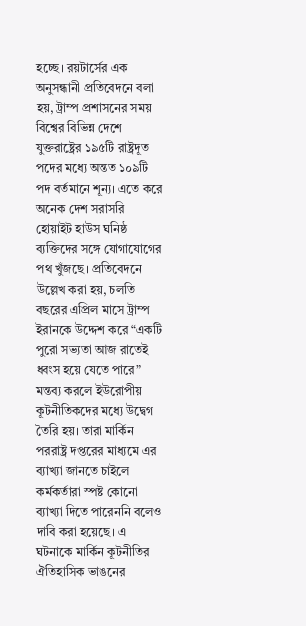হচ্ছে। রয়টার্সের এক অনুসন্ধানী প্রতিবেদনে বলা হয়, ট্রাম্প প্রশাসনের সময় বিশ্বের বিভিন্ন দেশে যুক্তরাষ্ট্রের ১৯৫টি রাষ্ট্রদূত পদের মধ্যে অন্তত ১০৯টি পদ বর্তমানে শূন্য। এতে করে অনেক দেশ সরাসরি হোয়াইট হাউস ঘনিষ্ঠ ব্যক্তিদের সঙ্গে যোগাযোগের পথ খুঁজছে। প্রতিবেদনে উল্লেখ করা হয়, চলতি বছরের এপ্রিল মাসে ট্রাম্প ইরানকে উদ্দেশ করে “একটি পুরো সভ্যতা আজ রাতেই ধ্বংস হয়ে যেতে পারে” মন্তব্য করলে ইউরোপীয় কূটনীতিকদের মধ্যে উদ্বেগ তৈরি হয়। তারা মার্কিন পররাষ্ট্র দপ্তরের মাধ্যমে এর ব্যাখ্যা জানতে চাইলে কর্মকর্তারা স্পষ্ট কোনো ব্যাখ্যা দিতে পারেননি বলেও দাবি করা হয়েছে। এ ঘটনাকে মার্কিন কূটনীতির ঐতিহাসিক ভাঙনের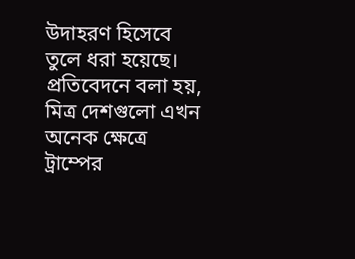উদাহরণ হিসেবে তুলে ধরা হয়েছে। প্রতিবেদনে বলা হয়, মিত্র দেশগুলো এখন অনেক ক্ষেত্রে ট্রাম্পের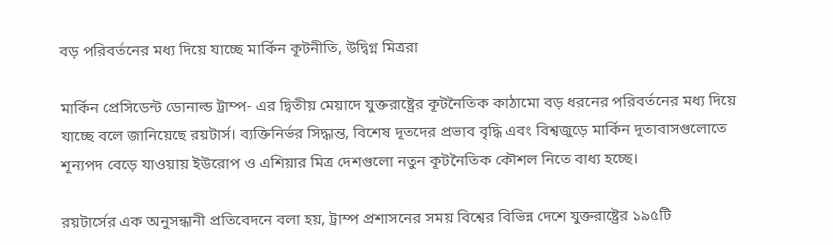বড় পরিবর্তনের মধ্য দিয়ে যাচ্ছে মার্কিন কূটনীতি, উদ্বিগ্ন মিত্ররা

মার্কিন প্রেসিডেন্ট ডোনাল্ড ট্রাম্প- এর দ্বিতীয় মেয়াদে যুক্তরাষ্ট্রের কূটনৈতিক কাঠামো বড় ধরনের পরিবর্তনের মধ্য দিয়ে যাচ্ছে বলে জানিয়েছে রয়টার্স। ব্যক্তিনির্ভর সিদ্ধান্ত, বিশেষ দূতদের প্রভাব বৃদ্ধি এবং বিশ্বজুড়ে মার্কিন দূতাবাসগুলোতে শূন্যপদ বেড়ে যাওয়ায় ইউরোপ ও এশিয়ার মিত্র দেশগুলো নতুন কূটনৈতিক কৌশল নিতে বাধ্য হচ্ছে।

রয়টার্সের এক অনুসন্ধানী প্রতিবেদনে বলা হয়, ট্রাম্প প্রশাসনের সময় বিশ্বের বিভিন্ন দেশে যুক্তরাষ্ট্রের ১৯৫টি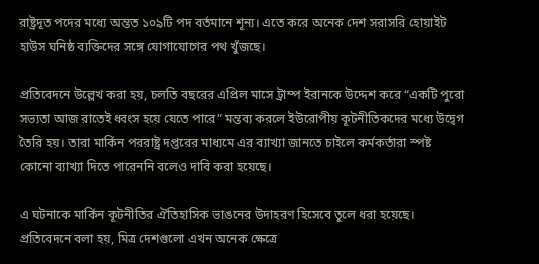রাষ্ট্রদূত পদের মধ্যে অন্তত ১০৯টি পদ বর্তমানে শূন্য। এতে করে অনেক দেশ সরাসরি হোয়াইট হাউস ঘনিষ্ঠ ব্যক্তিদের সঙ্গে যোগাযোগের পথ খুঁজছে।

প্রতিবেদনে উল্লেখ করা হয়, চলতি বছরের এপ্রিল মাসে ট্রাম্প ইরানকে উদ্দেশ করে “একটি পুরো সভ্যতা আজ রাতেই ধ্বংস হয়ে যেতে পারে” মন্তব্য করলে ইউরোপীয় কূটনীতিকদের মধ্যে উদ্বেগ তৈরি হয়। তারা মার্কিন পররাষ্ট্র দপ্তরের মাধ্যমে এর ব্যাখ্যা জানতে চাইলে কর্মকর্তারা স্পষ্ট কোনো ব্যাখ্যা দিতে পারেননি বলেও দাবি করা হয়েছে।

এ ঘটনাকে মার্কিন কূটনীতির ঐতিহাসিক ভাঙনের উদাহরণ হিসেবে তুলে ধরা হয়েছে। প্রতিবেদনে বলা হয়, মিত্র দেশগুলো এখন অনেক ক্ষেত্রে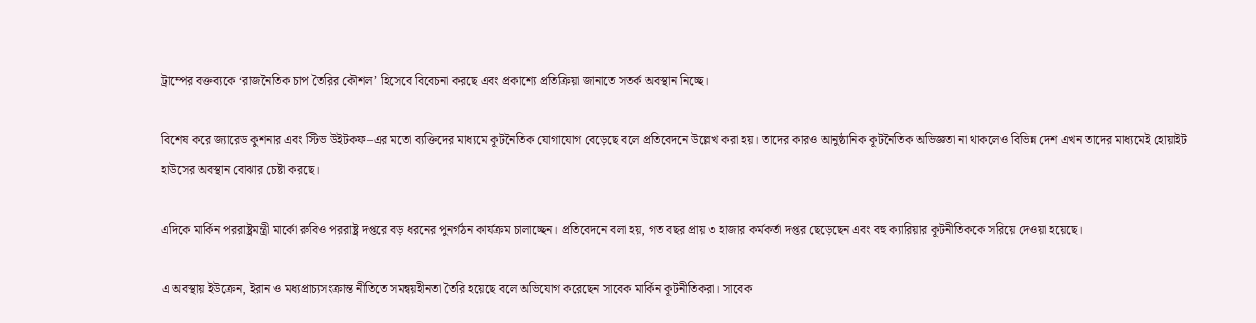ট্রাম্পের বক্তব্যকে ‘রাজনৈতিক চাপ তৈরির কৌশল’ হিসেবে বিবেচনা করছে এবং প্রকাশ্যে প্রতিক্রিয়া জানাতে সতর্ক অবস্থান নিচ্ছে।

বিশেষ করে জ্যারেড কুশনার এবং স্টিভ উইটকফ–এর মতো ব্যক্তিদের মাধ্যমে কূটনৈতিক যোগাযোগ বেড়েছে বলে প্রতিবেদনে উল্লেখ করা হয়। তাদের কারও আনুষ্ঠানিক কূটনৈতিক অভিজ্ঞতা না থাকলেও বিভিন্ন দেশ এখন তাদের মাধ্যমেই হোয়াইট হাউসের অবস্থান বোঝার চেষ্টা করছে।

এদিকে মার্কিন পররাষ্ট্রমন্ত্রী মার্কো রুবিও পররাষ্ট্র দপ্তরে বড় ধরনের পুনর্গঠন কার্যক্রম চালাচ্ছেন। প্রতিবেদনে বলা হয়, গত বছর প্রায় ৩ হাজার কর্মকর্তা দপ্তর ছেড়েছেন এবং বহু ক্যারিয়ার কূটনীতিককে সরিয়ে দেওয়া হয়েছে।

এ অবস্থায় ইউক্রেন, ইরান ও মধ্যপ্রাচ্যসংক্রান্ত নীতিতে সমন্বয়হীনতা তৈরি হয়েছে বলে অভিযোগ করেছেন সাবেক মার্কিন কূটনীতিকরা। সাবেক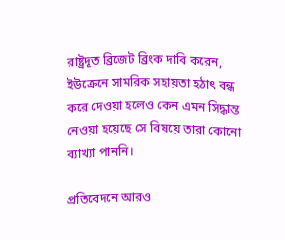রাষ্ট্রদূত ব্রিজেট ব্রিংক দাবি করেন, ইউক্রেনে সামরিক সহায়তা হঠাৎ বন্ধ করে দেওয়া হলেও কেন এমন সিদ্ধান্ত নেওয়া হয়েছে সে বিষয়ে তারা কোনো ব্যাখ্যা পাননি।

প্রতিবেদনে আরও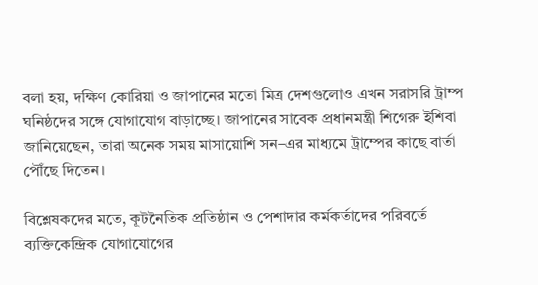বলা হয়, দক্ষিণ কোরিয়া ও জাপানের মতো মিত্র দেশগুলোও এখন সরাসরি ট্রাম্প ঘনিষ্ঠদের সঙ্গে যোগাযোগ বাড়াচ্ছে। জাপানের সাবেক প্রধানমন্ত্রী শিগেরু ইশিবা জানিয়েছেন, তারা অনেক সময় মাসায়োশি সন–এর মাধ্যমে ট্রাম্পের কাছে বার্তা পৌঁছে দিতেন।

বিশ্লেষকদের মতে, কূটনৈতিক প্রতিষ্ঠান ও পেশাদার কর্মকর্তাদের পরিবর্তে ব্যক্তিকেন্দ্রিক যোগাযোগের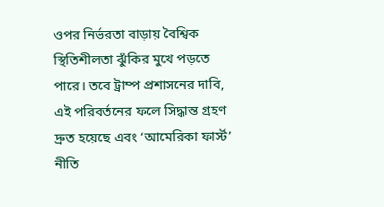ওপর নির্ভরতা বাড়ায় বৈশ্বিক স্থিতিশীলতা ঝুঁকির মুখে পড়তে পারে। তবে ট্রাম্প প্রশাসনের দাবি, এই পরিবর্তনের ফলে সিদ্ধান্ত গ্রহণ দ্রুত হয়েছে এবং ‘আমেরিকা ফার্স্ট’ নীতি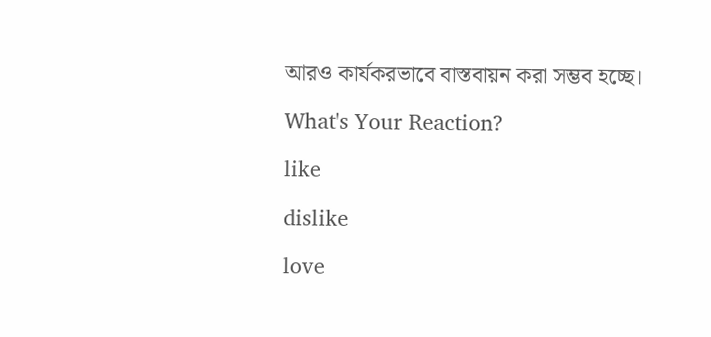আরও কার্যকরভাবে বাস্তবায়ন করা সম্ভব হচ্ছে।

What's Your Reaction?

like

dislike

love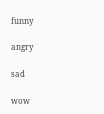funny

angry

sad

wow